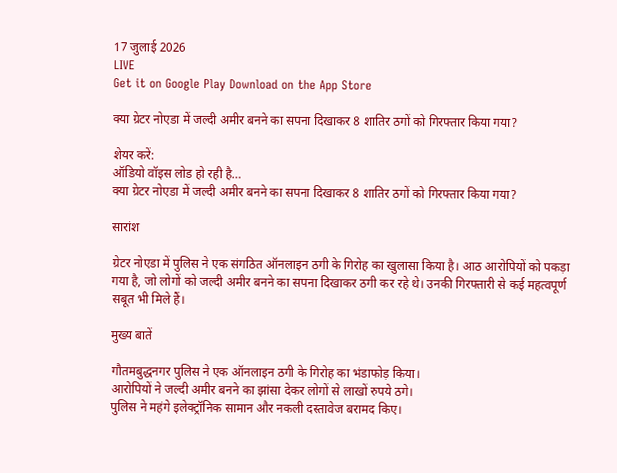17 जुलाई 2026
LIVE
Get it on Google Play Download on the App Store

क्या ग्रेटर नोएडा में जल्दी अमीर बनने का सपना दिखाकर 8 शातिर ठगों को गिरफ्तार किया गया?

शेयर करें:
ऑडियो वॉइस लोड हो रही है…
क्या ग्रेटर नोएडा में जल्दी अमीर बनने का सपना दिखाकर 8 शातिर ठगों को गिरफ्तार किया गया?

सारांश

ग्रेटर नोएडा में पुलिस ने एक संगठित ऑनलाइन ठगी के गिरोह का खुलासा किया है। आठ आरोपियों को पकड़ा गया है, जो लोगों को जल्दी अमीर बनने का सपना दिखाकर ठगी कर रहे थे। उनकी गिरफ्तारी से कई महत्वपूर्ण सबूत भी मिले हैं।

मुख्य बातें

गौतमबुद्धनगर पुलिस ने एक ऑनलाइन ठगी के गिरोह का भंडाफोड़ किया।
आरोपियों ने जल्दी अमीर बनने का झांसा देकर लोगों से लाखों रुपये ठगे।
पुलिस ने महंगे इलेक्ट्रॉनिक सामान और नकली दस्तावेज बरामद किए।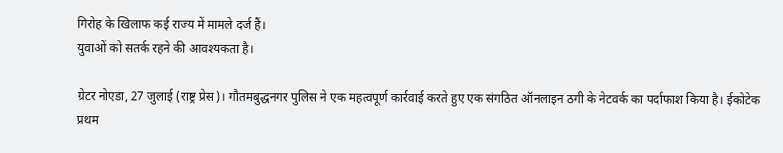गिरोह के खिलाफ कई राज्य में मामले दर्ज हैं।
युवाओं को सतर्क रहने की आवश्यकता है।

ग्रेटर नोएडा, 27 जुलाई (राष्ट्र प्रेस)। गौतमबुद्धनगर पुलिस ने एक महत्वपूर्ण कार्रवाई करते हुए एक संगठित ऑनलाइन ठगी के नेटवर्क का पर्दाफाश किया है। ईकोटेक प्रथम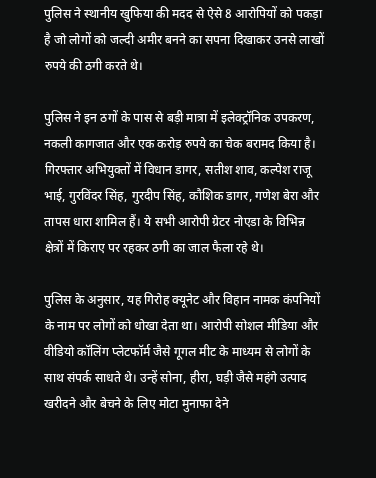पुलिस ने स्थानीय खुफिया की मदद से ऐसे 8 आरोपियों को पकड़ा है जो लोगों को जल्दी अमीर बनने का सपना दिखाकर उनसे लाखों रुपये की ठगी करते थे।

पुलिस ने इन ठगों के पास से बड़ी मात्रा में इलेक्ट्रॉनिक उपकरण, नकली कागजात और एक करोड़ रुपये का चेक बरामद किया है। गिरफ्तार अभियुक्तों में विधान डागर, सतीश शाव, कल्पेश राजू भाई, गुरविंदर सिंह, गुरदीप सिंह, कौशिक डागर, गणेश बेरा और तापस धारा शामिल हैं। ये सभी आरोपी ग्रेटर नोएडा के विभिन्न क्षेत्रों में किराए पर रहकर ठगी का जाल फैला रहे थे।

पुलिस के अनुसार, यह गिरोह क्यूनेट और विहान नामक कंपनियों के नाम पर लोगों को धोखा देता था। आरोपी सोशल मीडिया और वीडियो कॉलिंग प्लेटफॉर्म जैसे गूगल मीट के माध्यम से लोगों के साथ संपर्क साधते थे। उन्हें सोना, हीरा, घड़ी जैसे महंगे उत्पाद खरीदने और बेचने के लिए मोटा मुनाफा देने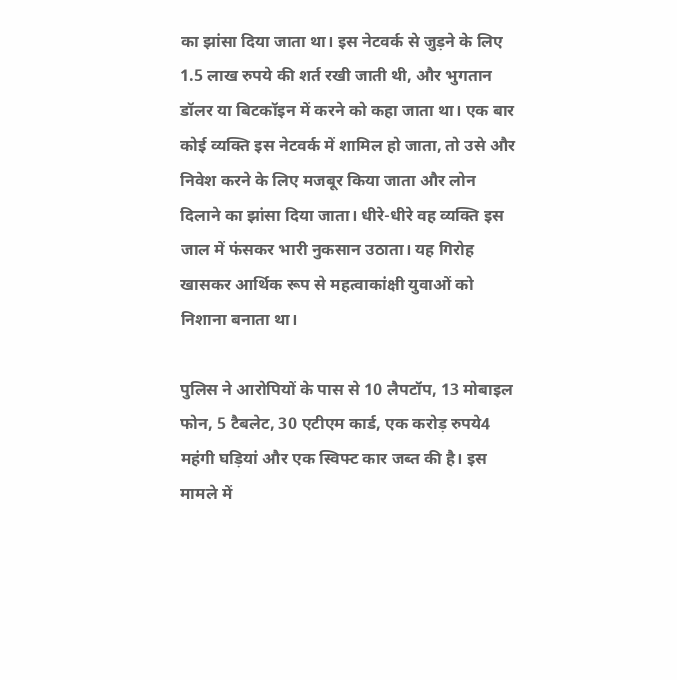का झांसा दिया जाता था। इस नेटवर्क से जुड़ने के लिए 1.5 लाख रुपये की शर्त रखी जाती थी, और भुगतान डॉलर या बिटकॉइन में करने को कहा जाता था। एक बार कोई व्यक्ति इस नेटवर्क में शामिल हो जाता, तो उसे और निवेश करने के लिए मजबूर किया जाता और लोन दिलाने का झांसा दिया जाता। धीरे-धीरे वह व्यक्ति इस जाल में फंसकर भारी नुकसान उठाता। यह गिरोह खासकर आर्थिक रूप से महत्वाकांक्षी युवाओं को निशाना बनाता था।

पुलिस ने आरोपियों के पास से 10 लैपटॉप, 13 मोबाइल फोन, 5 टैबलेट, 30 एटीएम कार्ड, एक करोड़ रुपये4 महंगी घड़ियां और एक स्विफ्ट कार जब्त की है। इस मामले में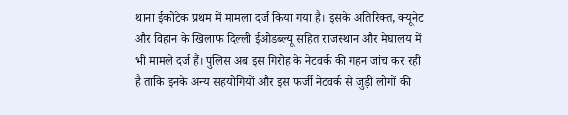थाना ईकोटेक प्रथम में मामला दर्ज किया गया है। इसके अतिरिक्त, क्यूनेट और विहान के खिलाफ दिल्ली ईओडब्ल्यू सहित राजस्थान और मेघालय में भी मामले दर्ज हैं। पुलिस अब इस गिरोह के नेटवर्क की गहन जांच कर रही है ताकि इनके अन्य सहयोगियों और इस फर्जी नेटवर्क से जुड़ी लोगों की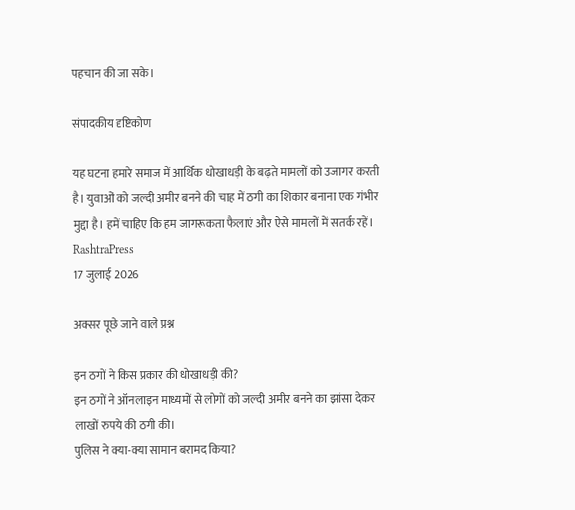पहचान की जा सके।

संपादकीय दृष्टिकोण

यह घटना हमारे समाज में आर्थिक धोखाधड़ी के बढ़ते मामलों को उजागर करती है। युवाओं को जल्दी अमीर बनने की चाह में ठगी का शिकार बनाना एक गंभीर मुद्दा है। हमें चाहिए कि हम जागरूकता फैलाएं और ऐसे मामलों में सतर्क रहें।
RashtraPress
17 जुलाई 2026

अक्सर पूछे जाने वाले प्रश्न

इन ठगों ने किस प्रकार की धोखाधड़ी की?
इन ठगों ने ऑनलाइन माध्यमों से लोगों को जल्दी अमीर बनने का झांसा देकर लाखों रुपये की ठगी की।
पुलिस ने क्या-क्या सामान बरामद किया?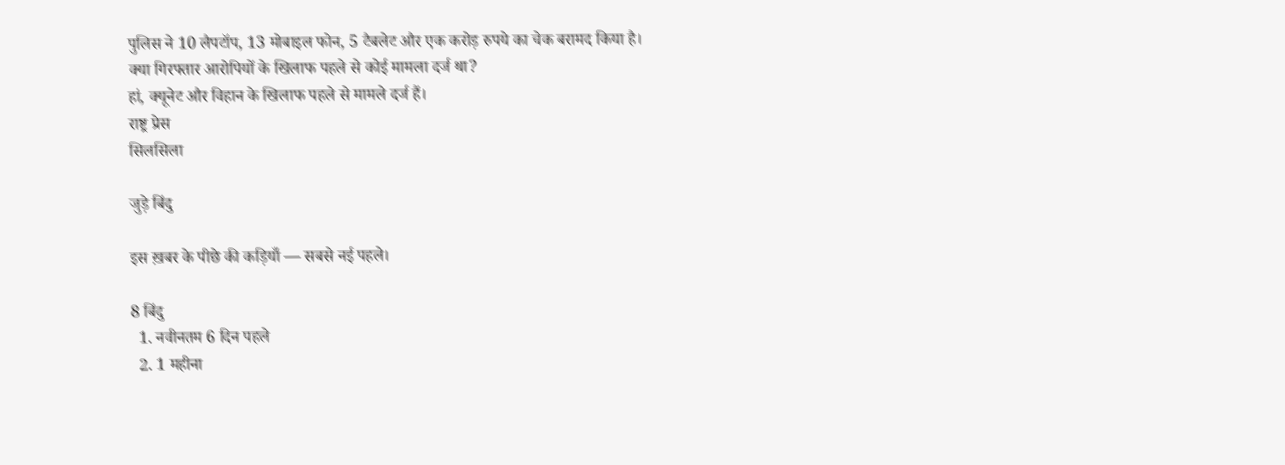पुलिस ने 10 लैपटॉप, 13 मोबाइल फोन, 5 टैबलेट और एक करोड़ रुपये का चेक बरामद किया है।
क्या गिरफ्तार आरोपियों के खिलाफ पहले से कोई मामला दर्ज था?
हां, क्यूनेट और विहान के खिलाफ पहले से मामले दर्ज हैं।
राष्ट्र प्रेस
सिलसिला

जुड़े बिंदु

इस ख़बर के पीछे की कड़ियाँ — सबसे नई पहले।

8 बिंदु
  1. नवीनतम 6 दिन पहले
  2. 1 महीना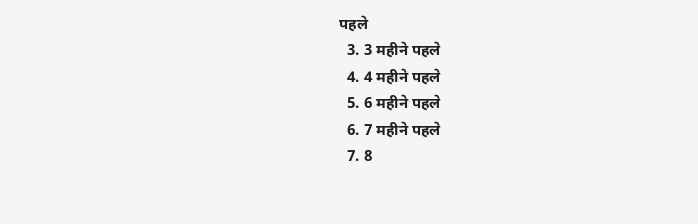पहले
  3. 3 महीने पहले
  4. 4 महीने पहले
  5. 6 महीने पहले
  6. 7 महीने पहले
  7. 8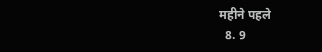महीने पहले
  8. 9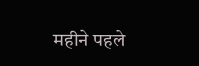महीने पहले